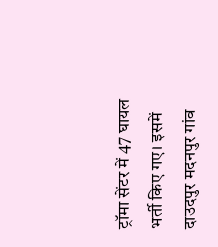ट्रॉमा सेंटर में 47 घायल भर्ती किए गए। इसमें दाउदपुर मदनपुर गांव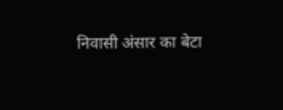निवासी अंसार का बेटा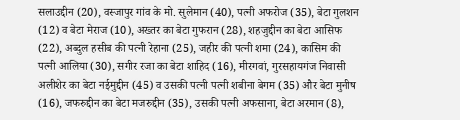सलाउद्दीन (20), वस्जापुर गांव के मो. सुलेमान (40), पत्नी अफरोज (35), बेटा गुलशन (12) व बेटा मेराज (10), अख्तर का बेटा गुफरान (28), शहजुद्दीन का बेटा आसिफ (22), अब्दुल हसीब की पत्नी रेहाना (25), जहीर की पत्नी शमा (24), कासिम की पत्नी आलिया (30), सगीर रजा का बेटा शाहिद (16), मीरगवां, गुरसहायगंज निवासी अलीशेर का बेटा नईमुद्दीन (45) व उसकी पत्नी पत्नी शबीना बेगम (35) और बेटा मुनीष (16), जफरुद्दीन का बेटा मजरुद्दीन (35), उसकी पत्नी अफसाना, बेटा अरमान (8),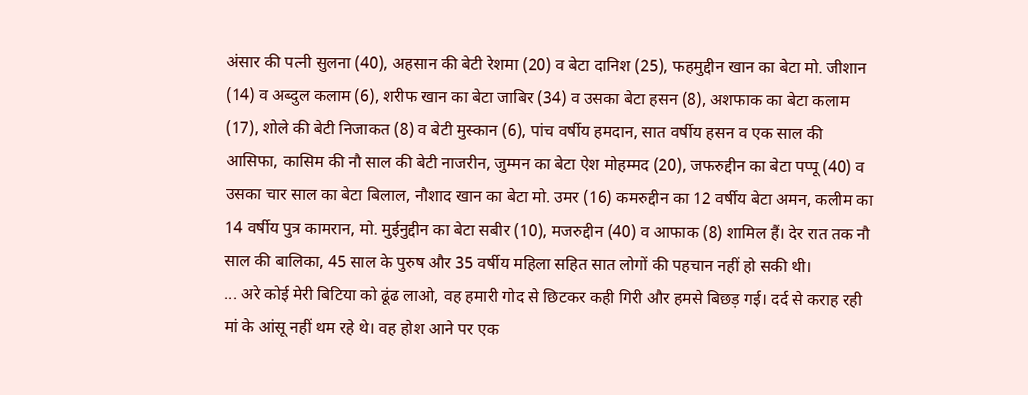अंसार की पत्नी सुलना (40), अहसान की बेटी रेशमा (20) व बेटा दानिश (25), फहमुद्दीन खान का बेटा मो. जीशान (14) व अब्दुल कलाम (6), शरीफ खान का बेटा जाबिर (34) व उसका बेटा हसन (8), अशफाक का बेटा कलाम (17), शोले की बेटी निजाकत (8) व बेटी मुस्कान (6), पांच वर्षीय हमदान, सात वर्षीय हसन व एक साल की आसिफा, कासिम की नौ साल की बेटी नाजरीन, जुम्मन का बेटा ऐश मोहम्मद (20), जफरुद्दीन का बेटा पप्पू (40) व उसका चार साल का बेटा बिलाल, नौशाद खान का बेटा मो. उमर (16) कमरुद्दीन का 12 वर्षीय बेटा अमन, कलीम का 14 वर्षीय पुत्र कामरान, मो. मुईनुद्दीन का बेटा सबीर (10), मजरुद्दीन (40) व आफाक (8) शामिल हैं। देर रात तक नौ साल की बालिका, 45 साल के पुरुष और 35 वर्षीय महिला सहित सात लोगों की पहचान नहीं हो सकी थी।
... अरे कोई मेरी बिटिया को ढूंढ लाओ, वह हमारी गोद से छिटकर कही गिरी और हमसे बिछड़ गई। दर्द से कराह रही मां के आंसू नहीं थम रहे थे। वह होश आने पर एक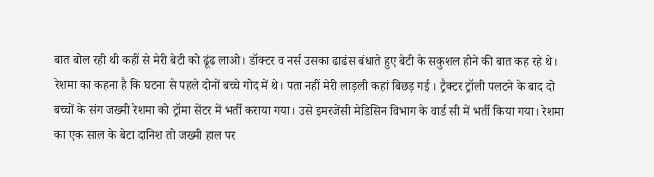बात बोल रही थी कहीं से मेरी बेटी को ढूंढ लाओ। डॉक्टर व नर्स उसका ढाढंस बंधाते हुए बेटी के सकुशल होने की बात कह रहे थे।
रेशमा का कहना है कि घटना से पहले दोनों बच्चे गोद में थे। पता नहीं मेरी लाड़ली कहां बिछड़ गई । ट्रैक्टर ट्रॉली पलटने के बाद दो बच्चों के संग जख्मी रेशमा को ट्रॉमा सेंटर में भर्ती कराया गया। उसे इमरजेंसी मेडिसिन विभाग के वार्ड सी में भर्ती किया गया। रेशमा का एक साल के बेटा दानिश तो जख्मी हाल पर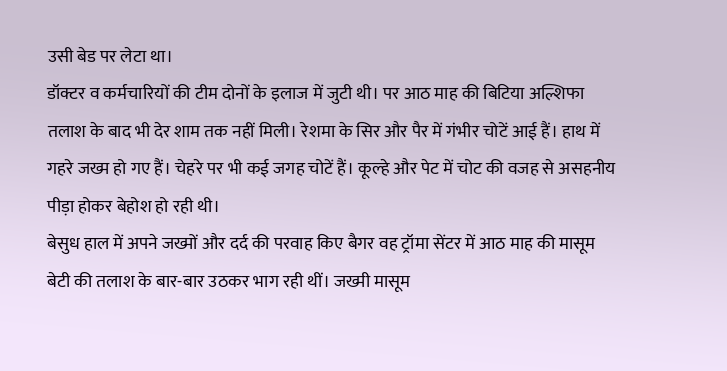उसी बेड पर लेटा था।
डॉक्टर व कर्मचारियों की टीम दोनों के इलाज में जुटी थी। पर आठ माह की बिटिया अल्शिफा तलाश के बाद भी देर शाम तक नहीं मिली। रेशमा के सिर और पैर में गंभीर चोटें आई हैं। हाथ में गहरे जख्म हो गए हैं। चेहरे पर भी कई जगह चोटें हैं। कूल्हे और पेट में चोट की वजह से असहनीय पीड़ा होकर बेहोश हो रही थी।
बेसुध हाल में अपने जख्मों और दर्द की परवाह किए बैगर वह ट्रॉमा सेंटर में आठ माह की मासूम बेटी की तलाश के बार-बार उठकर भाग रही थीं। जख्मी मासूम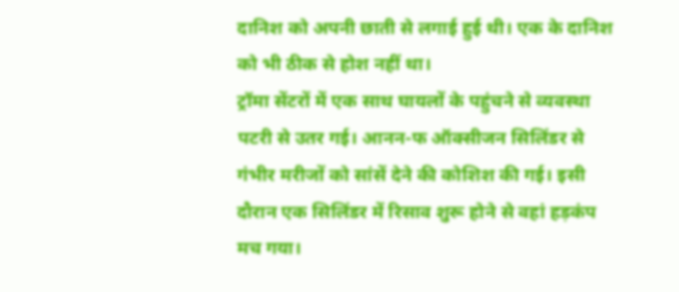दानिश को अपनी छाती से लगाई हुई थी। एक के दानिश को भी ठीक से होश नहीं था।
ट्रॉमा सेंटरों में एक साथ घायलों के पहुंचने से व्यवस्था पटरी से उतर गई। आनन-फ ऑक्सीजन सिलिंडर से गंभीर मरीजों को सांसें देने की कोशिश की गई। इसी दौरान एक सिलिंडर में रिसाव शुरू होने से वहां हड़कंप मच गया।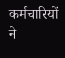कर्मचारियों ने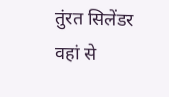तुंरत सिलेंडर वहां से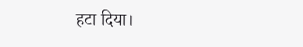हटा दिया।